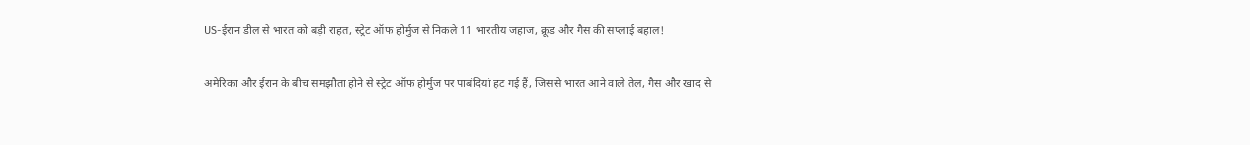US-ईरान डील से भारत को बड़ी राहत, स्ट्रेट ऑफ होर्मुज से निकले 11 भारतीय जहाज, क्रूड और गैस की सप्लाई बहाल!

अमेरिका और ईरान के बीच समझौता होने से स्ट्रेट ऑफ होर्मुज पर पाबंदियां हट गई हैं, जिससे भारत आने वाले तेल, गैस और खाद से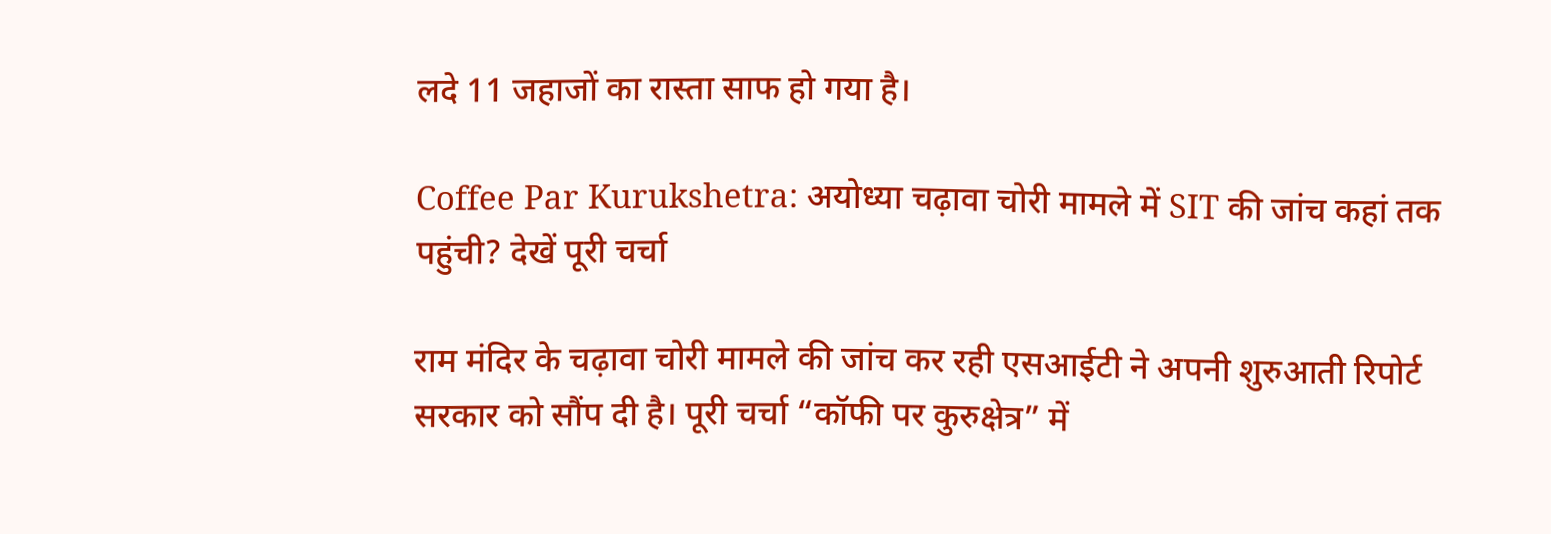लदे 11 जहाजों का रास्ता साफ हो गया है।

Coffee Par Kurukshetra: अयोध्या चढ़ावा चोरी मामले में SIT की जांच कहां तक पहुंची? देखें पूरी चर्चा

राम मंदिर के चढ़ावा चोरी मामले की जांच कर रही एसआईटी ने अपनी शुरुआती रिपोर्ट सरकार को सौंप दी है। पूरी चर्चा “कॉफी पर कुरुक्षेत्र” में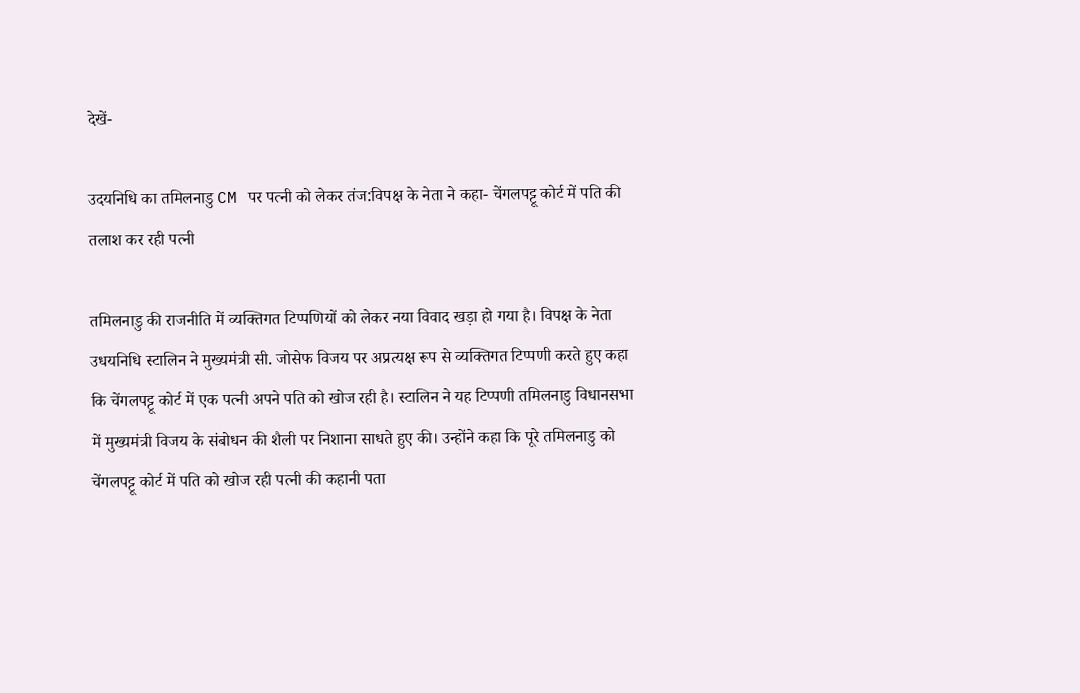देखें-

उदयनिधि का तमिलनाडु CM पर पत्नी को लेकर तंज:विपक्ष के नेता ने कहा- चेंगलपट्टू कोर्ट में पति की तलाश कर रही पत्नी

तमिलनाडु की राजनीति में व्यक्तिगत टिप्पणियों को लेकर नया विवाद खड़ा हो गया है। विपक्ष के नेता उधयनिधि स्टालिन ने मुख्यमंत्री सी. जोसेफ विजय पर अप्रत्यक्ष रूप से व्यक्तिगत टिप्पणी करते हुए कहा कि चेंगलपट्टू कोर्ट में एक पत्नी अपने पति को खोज रही है। स्टालिन ने यह टिप्पणी तमिलनाडु विधानसभा में मुख्यमंत्री विजय के संबोधन की शैली पर निशाना साधते हुए की। उन्होंने कहा कि पूरे तमिलनाडु को चेंगलपट्टू कोर्ट में पति को खोज रही पत्नी की कहानी पता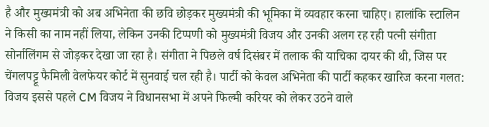है और मुख्यमंत्री को अब अभिनेता की छवि छोड़कर मुख्यमंत्री की भूमिका में व्यवहार करना चाहिए। हालांकि स्टालिन ने किसी का नाम नहीं लिया, लेकिन उनकी टिप्पणी को मुख्यमंत्री विजय और उनकी अलग रह रही पत्नी संगीता सोर्नालिंगम से जोड़कर देखा जा रहा है। संगीता ने पिछले वर्ष दिसंबर में तलाक की याचिका दायर की थी, जिस पर चेंगलपट्टू फैमिली वेलफेयर कोर्ट में सुनवाई चल रही है। पार्टी को केवल अभिनेता की पार्टी कहकर खारिज करना गलत: विजय इससे पहले CM विजय ने विधानसभा में अपने फिल्मी करियर को लेकर उठने वाले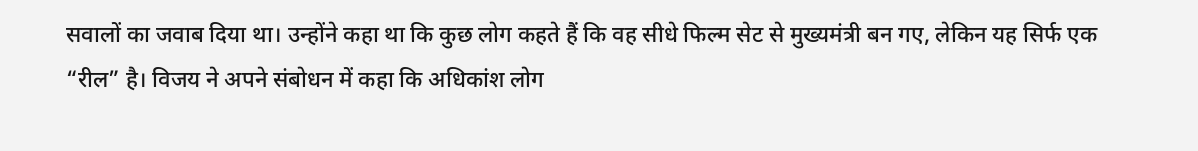सवालों का जवाब दिया था। उन्होंने कहा था कि कुछ लोग कहते हैं कि वह सीधे फिल्म सेट से मुख्यमंत्री बन गए, लेकिन यह सिर्फ एक “रील” है। विजय ने अपने संबोधन में कहा कि अधिकांश लोग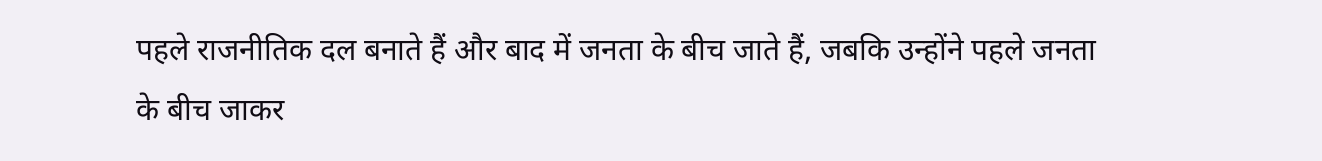पहले राजनीतिक दल बनाते हैं और बाद में जनता के बीच जाते हैं, जबकि उन्होंने पहले जनता के बीच जाकर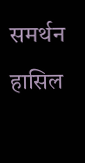समर्थन हासिल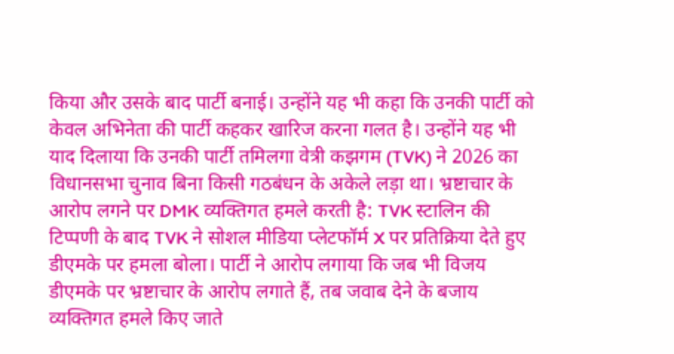किया और उसके बाद पार्टी बनाई। उन्होंने यह भी कहा कि उनकी पार्टी को केवल अभिनेता की पार्टी कहकर खारिज करना गलत है। उन्होंने यह भी याद दिलाया कि उनकी पार्टी तमिलगा वेत्री कझगम (TVK) ने 2026 का विधानसभा चुनाव बिना किसी गठबंधन के अकेले लड़ा था। भ्रष्टाचार के आरोप लगने पर DMK व्यक्तिगत हमले करती है: TVK स्टालिन की टिप्पणी के बाद TVK ने सोशल मीडिया प्लेटफॉर्म X पर प्रतिक्रिया देते हुए डीएमके पर हमला बोला। पार्टी ने आरोप लगाया कि जब भी विजय डीएमके पर भ्रष्टाचार के आरोप लगाते हैं, तब जवाब देने के बजाय व्यक्तिगत हमले किए जाते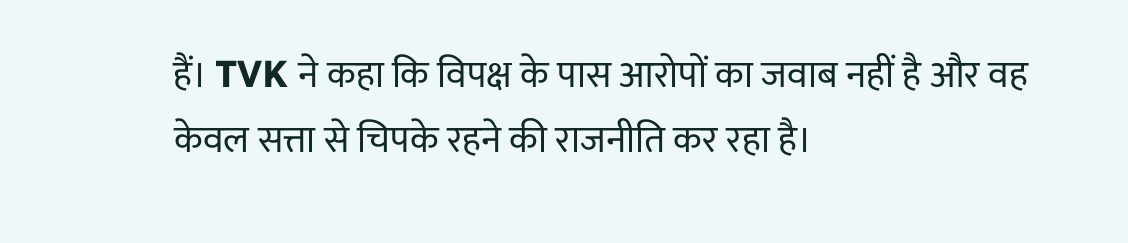हैं। TVK ने कहा कि विपक्ष के पास आरोपों का जवाब नहीं है और वह केवल सत्ता से चिपके रहने की राजनीति कर रहा है।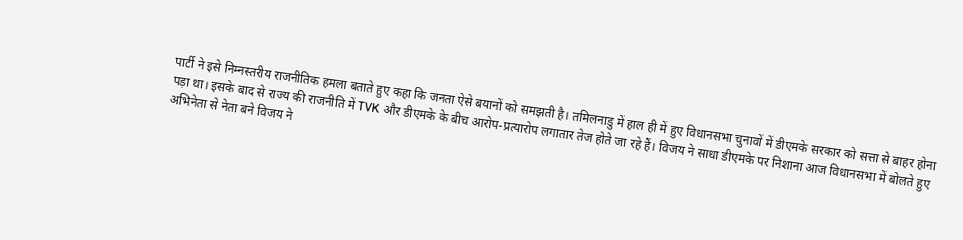पार्टी ने इसे निम्नस्तरीय राजनीतिक हमला बताते हुए कहा कि जनता ऐसे बयानों को समझती है। तमिलनाडु में हाल ही में हुए विधानसभा चुनावों में डीएमके सरकार को सत्ता से बाहर होना पड़ा था। इसके बाद से राज्य की राजनीति में TVK और डीएमके के बीच आरोप-प्रत्यारोप लगातार तेज होते जा रहे हैं। विजय ने साधा डीएमके पर निशाना आज विधानसभा में बोलते हुए अभिनेता से नेता बने विजय ने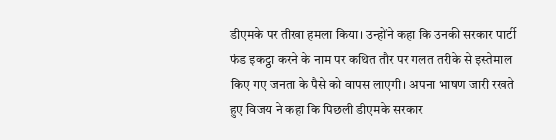डीएमके पर तीखा हमला किया। उन्होंने कहा कि उनकी सरकार पार्टी फंड इकट्ठा करने के नाम पर कथित तौर पर गलत तरीके से इस्तेमाल किए गए जनता के पैसे को वापस लाएगी। अपना भाषण जारी रखते हुए विजय ने कहा कि पिछली डीएमके सरकार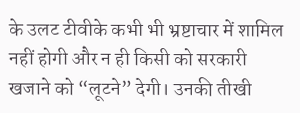के उलट टीवीके कभी भी भ्रष्टाचार में शामिल नहीं होगी और न ही किसी को सरकारी खजाने को “लूटने” देगी। उनकी तीखी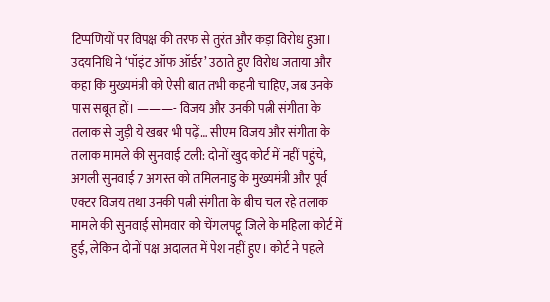टिप्पणियों पर विपक्ष की तरफ से तुरंत और कड़ा विरोध हुआ। उदयनिधि ने ‘पॉइंट ऑफ ऑर्डर’ उठाते हुए विरोध जताया और कहा कि मुख्यमंत्री को ऐसी बात तभी कहनी चाहिए, जब उनके पास सबूत हों। ———- विजय और उनकी पत्नी संगीता के तलाक से जुड़ी ये खबर भी पढ़ें… सीएम विजय और संगीता के तलाक मामले की सुनवाई टली: दोनों खुद कोर्ट में नहीं पहुंचे, अगली सुनवाई 7 अगस्त को तमिलनाडु के मुख्यमंत्री और पूर्व एक्टर विजय तथा उनकी पत्नी संगीता के बीच चल रहे तलाक मामले की सुनवाई सोमवार को चेंगलपट्टू जिले के महिला कोर्ट में हुई, लेकिन दोनों पक्ष अदालत में पेश नहीं हुए। कोर्ट ने पहले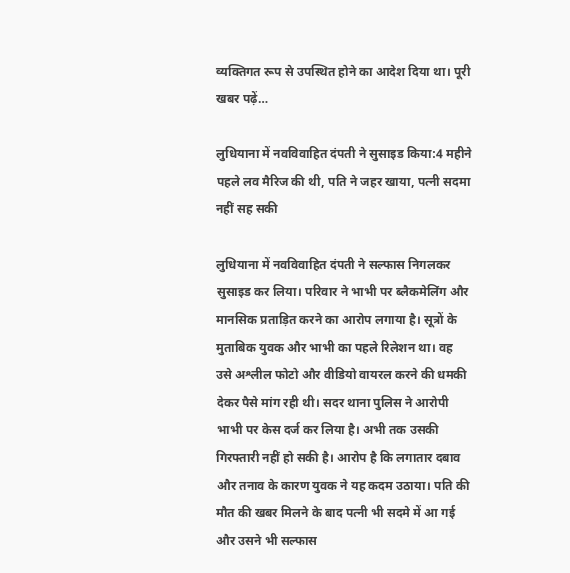व्यक्तिगत रूप से उपस्थित होने का आदेश दिया था। पूरी खबर पढ़ें…

लुधियाना में नवविवाहित दंपती ने सुसाइड किया:4 महीने पहले लव मैरिज की थी, पति ने जहर खाया, पत्नी सदमा नहीं सह सकी

लुधियाना में नवविवाहित दंपती ने सल्फास निगलकर सुसाइड कर लिया। परिवार ने भाभी पर ब्लैकमेलिंग और मानसिक प्रताड़ित करने का आरोप लगाया है। सूत्रों के मुताबिक युवक और भाभी का पहले रिलेशन था। वह उसे अश्लील फोटो और वीडियो वायरल करने की धमकी देकर पैसे मांग रही थी। सदर थाना पुलिस ने आरोपी भाभी पर केस दर्ज कर लिया है। अभी तक उसकी गिरफ्तारी नहीं हो सकी है। आरोप है कि लगातार दबाव और तनाव के कारण युवक ने यह कदम उठाया। पति की मौत की खबर मिलने के बाद पत्नी भी सदमे में आ गई और उसने भी सल्फास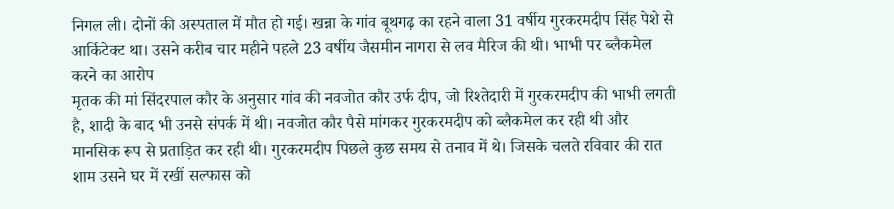निगल ली। दोनों की अस्पताल में मौत हो गई। खन्ना के गांव बूथगढ़ का रहने वाला 31 वर्षीय गुरकरमदीप सिंह पेशे से आर्किटेक्ट था। उसने करीब चार महीने पहले 23 वर्षीय जैसमीन नागरा से लव मैरिज की थी। भाभी पर ब्लैकमेल करने का आरोप
मृतक की मां सिंदरपाल कौर के अनुसार गांव की नवजोत कौर उर्फ दीप, जो रिश्तेदारी में गुरकरमदीप की भाभी लगती है, शादी के बाद भी उनसे संपर्क में थी। नवजोत कौर पैसे मांगकर गुरकरमदीप को ब्लैकमेल कर रही थी और मानसिक रूप से प्रताड़ित कर रही थी। गुरकरमदीप पिछले कुछ समय से तनाव में थे। जिसके चलते रविवार की रात शाम उसने घर में रखीं सल्फास को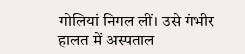गोलियां निगल लीं। उसे गंभीर हालत में अस्पताल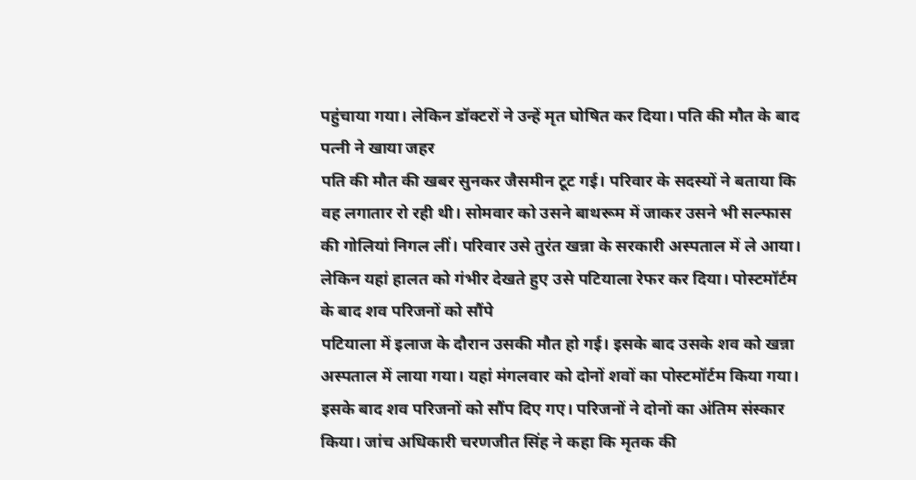पहुंचाया गया। लेकिन डॉक्टरों ने उन्हें मृत घोषित कर दिया। पति की मौत के बाद पत्नी ने खाया जहर
पति की मौत की खबर सुनकर जैसमीन टूट गई। परिवार के सदस्यों ने बताया कि वह लगातार रो रही थी। सोमवार को उसने बाथरूम में जाकर उसने भी सल्फास की गोलियां निगल लीं। परिवार उसे तुरंत खन्ना के सरकारी अस्पताल में ले आया। लेकिन यहां हालत को गंभीर देखते हुए उसे पटियाला रेफर कर दिया। पोस्टमॉर्टम के बाद शव परिजनों को सौंपे
पटियाला में इलाज के दौरान उसकी मौत हो गई। इसके बाद उसके शव को खन्ना अस्पताल में लाया गया। यहां मंगलवार को दोनों शवों का पोस्टमॉर्टम किया गया। इसके बाद शव परिजनों को सौंप दिए गए। परिजनों ने दोनों का अंतिम संस्कार किया। जांच अधिकारी चरणजीत सिंह ने कहा कि मृतक की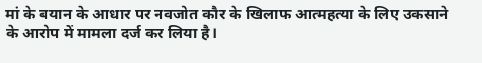मां के बयान के आधार पर नवजोत कौर के खिलाफ आत्महत्या के लिए उकसाने के आरोप में मामला दर्ज कर लिया है।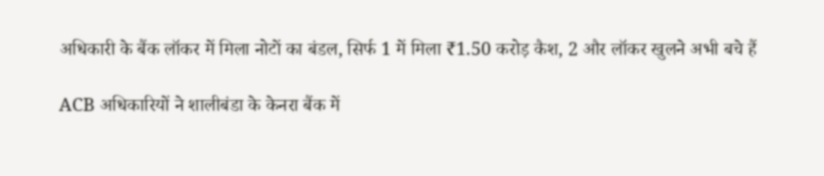अधिकारी के बैंक लॉकर में मिला नोटों का बंडल, सिर्फ 1 में मिला ₹1.50 करोड़ कैश, 2 और लॉकर खुलने अभी बचे हैं

ACB अधिकारियों ने शालीबंडा के केनरा बैंक में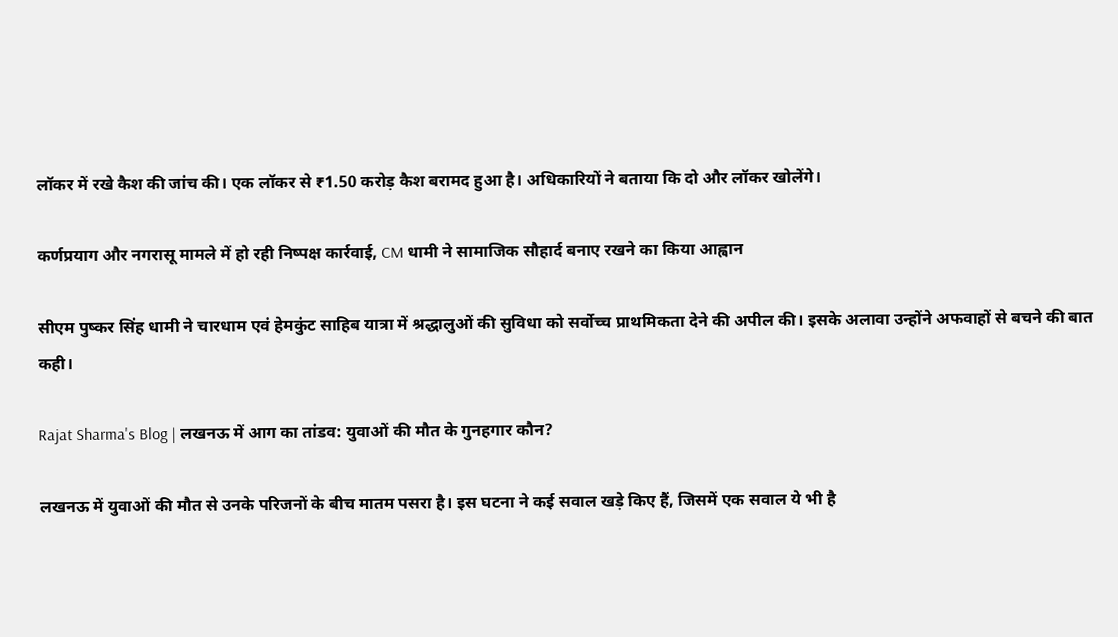लॉकर में रखे कैश की जांच की। एक लॉकर से ₹1.50 करोड़ कैश बरामद हुआ है। अधिकारियों ने बताया कि दो और लॉकर खोलेंगे।

कर्णप्रयाग और नगरासू मामले में हो रही निष्पक्ष कार्रवाई, CM धामी ने सामाजिक सौहार्द बनाए रखने का किया आह्वान

सीएम पुष्कर सिंह धामी ने चारधाम एवं हेमकुंट साहिब यात्रा में श्रद्धालुओं की सुविधा को सर्वोच्च प्राथमिकता देने की अपील की। इसके अलावा उन्होंने अफवाहों से बचने की बात कही।

Rajat Sharma's Blog | लखनऊ में आग का तांडव: युवाओं की मौत के गुनहगार कौन?

लखनऊ में युवाओं की मौत से उनके परिजनों के बीच मातम पसरा है। इस घटना ने कई सवाल खड़े किए हैं, जिसमें एक सवाल ये भी है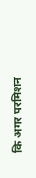कि अगर परमिशन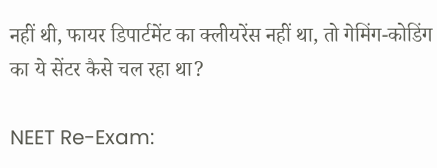नहीं थी, फायर डिपार्टमेंट का क्लीयरेंस नहीं था, तो गेमिंग-कोडिंग का ये सेंटर कैसे चल रहा था?

NEET Re-Exam: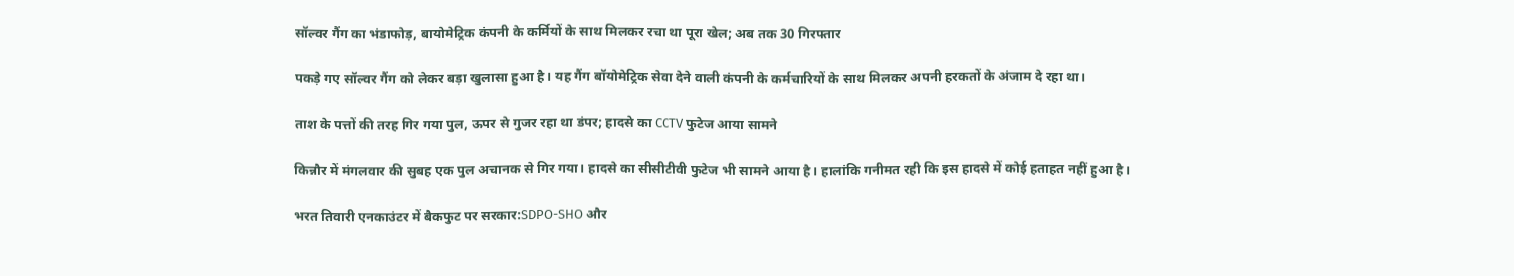सॉल्वर गैंग का भंडाफोड़, बायोमेट्रिक कंपनी के कर्मियों के साथ मिलकर रचा था पूरा खेल; अब तक 30 गिरफ्तार

पकड़े गए सॉल्वर गैंग को लेकर बड़ा खुलासा हुआ है। यह गैंग बॉयोमेट्रिक सेवा देने वाली कंपनी के कर्मचारियों के साथ मिलकर अपनी हरकतों के अंजाम दे रहा था।

ताश के पत्तों की तरह गिर गया पुल, ऊपर से गुजर रहा था डंपर; हादसे का CCTV फुटेज आया सामने

किन्नौर में मंगलवार की सुबह एक पुल अचानक से गिर गया। हादसे का सीसीटीवी फुटेज भी सामने आया है। हालांकि गनीमत रही कि इस हादसे में कोई हताहत नहीं हुआ है।

भरत तिवारी एनकाउंटर में बैकफुट पर सरकार:SDPO-SHO और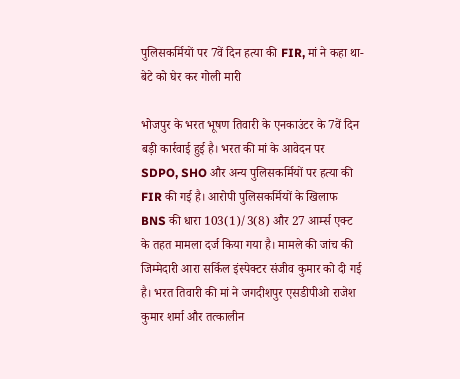पुलिसकर्मियों पर 7वें दिन हत्या की FIR, मां ने कहा था- बेटे को घेर कर गोली मारी

भोजपुर के भरत भूषण तिवारी के एनकाउंटर के 7वें दिन बड़ी कार्रवाई हुई है। भरत की मां के आवेदन पर SDPO, SHO और अन्य पुलिसकर्मियों पर हत्या की FIR की गई है। आरोपी पुलिसकर्मियों के खिलाफ BNS की धारा 103(1)/3(8) और 27 आर्म्स एक्ट के तहत मामला दर्ज किया गया है। मामले की जांच की जिम्मेदारी आरा सर्किल इंस्पेक्टर संजीव कुमार को दी गई है। भरत तिवारी की मां ने जगदीशपुर एसडीपीओ राजेश कुमार शर्मा और तत्कालीन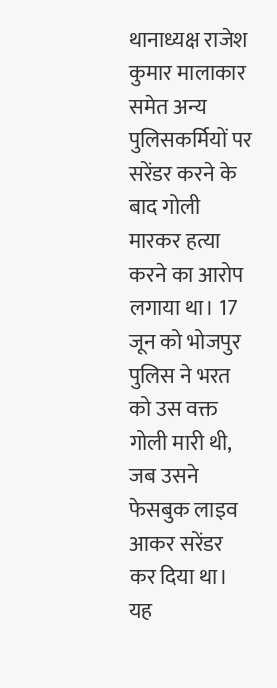थानाध्यक्ष राजेश कुमार मालाकार समेत अन्य पुलिसकर्मियों पर सरेंडर करने के बाद गोली मारकर हत्या करने का आरोप लगाया था। 17 जून को भोजपुर पुलिस ने भरत को उस वक्त गोली मारी थी, जब उसने फेसबुक लाइव आकर सरेंडर कर दिया था। यह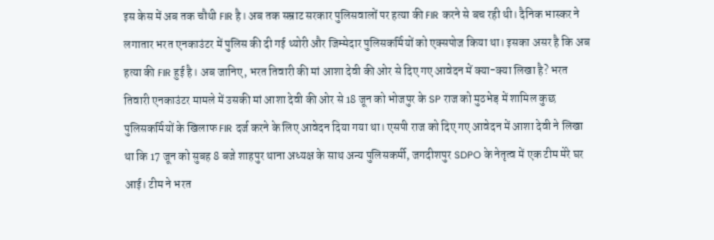इस केस में अब तक चौथी FIR है। अब तक सम्राट सरकार पुलिसवालों पर हत्या की FIR करने से बच रही थी। दैनिक भास्कर ने लगातार भरत एनकाउंटर में पुलिस की दी गई थ्योरी और जिम्मेदार पुलिसकर्मियों को एक्सपोज किया था। इसका असर है कि अब हत्या की FIR हुई है। अब जानिए, भरत तिवारी की मां आशा देवी की ओर से दिए गए आवेदन में क्या-क्या लिखा है? भरत तिवारी एनकाउंटर मामले में उसकी मां आशा देवी की ओर से 18 जून को भोजपुर के SP राज को मुठभेड़ में शामिल कुछ पुलिसकर्मियों के खिलाफ FIR दर्ज करने के लिए आवेदन दिया गया था। एसपी राज को दिए गए आवेदन में आशा देवी ने लिखा था कि 17 जून को सुबह 8 बजे शाहपुर थाना अध्यक्ष के साथ अन्य पुलिसकर्मी, जगदीशपुर SDPO के नेतृत्व में एक टीम मेरे घर आई। टीम ने भरत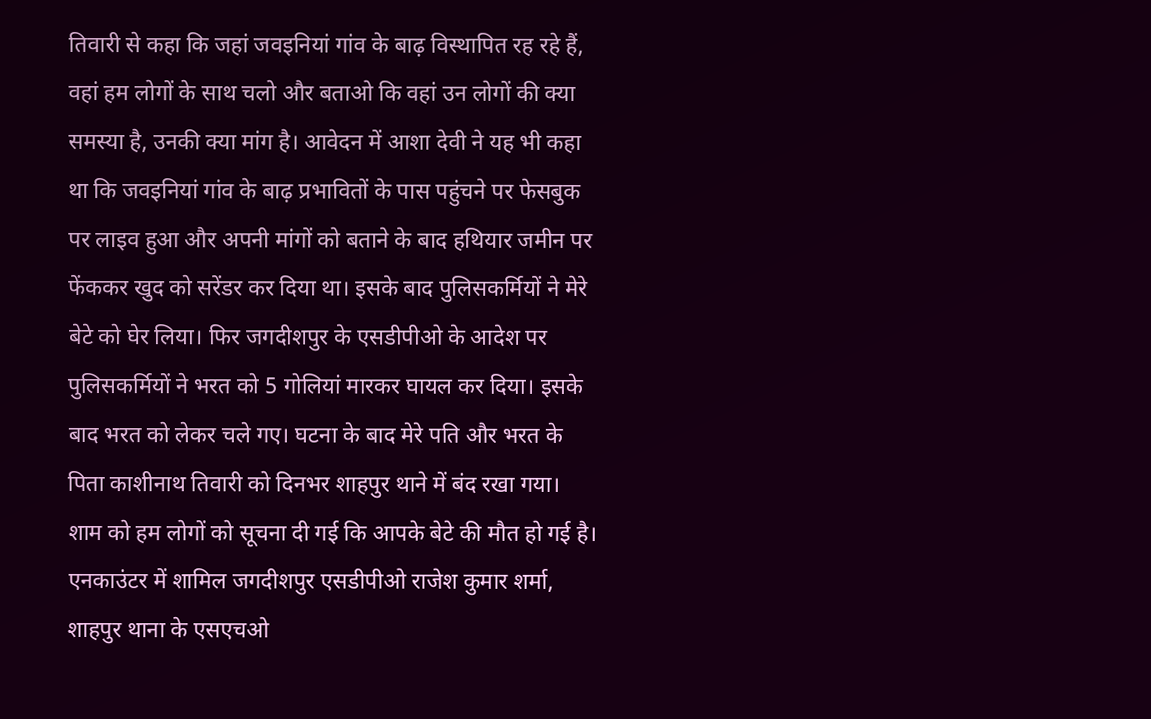तिवारी से कहा कि जहां जवइनियां गांव के बाढ़ विस्थापित रह रहे हैं, वहां हम लोगों के साथ चलो और बताओ कि वहां उन लोगों की क्या समस्या है, उनकी क्या मांग है। आवेदन में आशा देवी ने यह भी कहा था कि जवइनियां गांव के बाढ़ प्रभावितों के पास पहुंचने पर फेसबुक पर लाइव हुआ और अपनी मांगों को बताने के बाद हथियार जमीन पर फेंककर खुद को सरेंडर कर दिया था। इसके बाद पुलिसकर्मियों ने मेरे बेटे को घेर लिया। फिर जगदीशपुर के एसडीपीओ के आदेश पर पुलिसकर्मियों ने भरत को 5 गोलियां मारकर घायल कर दिया। इसके बाद भरत को लेकर चले गए। घटना के बाद मेरे पति और भरत के पिता काशीनाथ तिवारी को दिनभर शाहपुर थाने में बंद रखा गया। शाम को हम लोगों को सूचना दी गई कि आपके बेटे की मौत हो गई है। एनकाउंटर में शामिल जगदीशपुर एसडीपीओ राजेश कुमार शर्मा, शाहपुर थाना के एसएचओ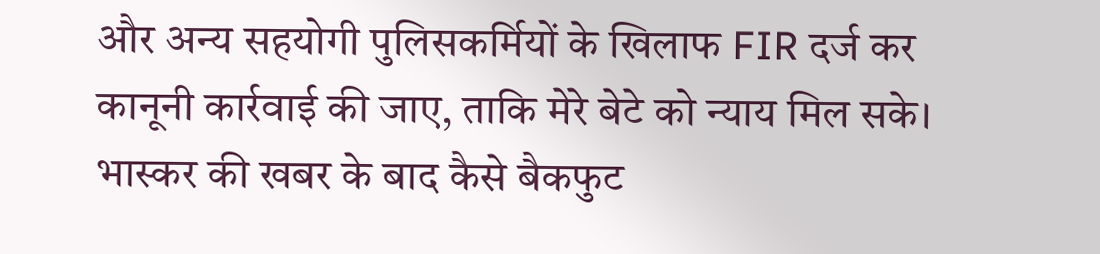और अन्य सहयोगी पुलिसकर्मियों के खिलाफ FIR दर्ज कर कानूनी कार्रवाई की जाए, ताकि मेरे बेटे को न्याय मिल सके। भास्कर की खबर के बाद कैसे बैकफुट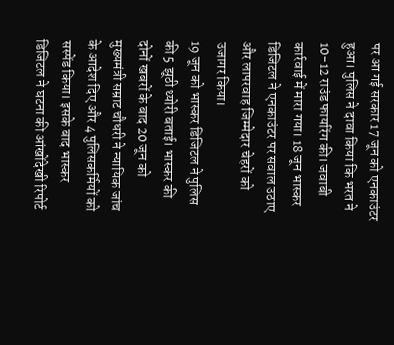पर आ गई सरकार 17 जून को एनकाउंटर हुआ। पुलिस ने दावा किया कि भरत ने 10-12 राउंड फायरिंग की। जवाबी कार्रवाई में मारा गया। 18 जून भास्कर डिजिटल ने एनकाउंटर पर सवाल उठाए और लापरवाह जिम्मेदार चेहरों को उजागर किया।
19 जून को भास्कर डिजिटल ने पुलिस की 5 झूठी थ्योरी बताई। भास्कर की दोनों खबरों के बाद 20 जून को मुख्यमंत्री सम्राट चौधरी ने न्यायिक जांच के आदेश दिए और 4 पुलिसकर्मियों को सस्पेंड किया। इसके बाद भास्कर डिजिटल ने घटना की आंखोंदेखी रिपोर्ट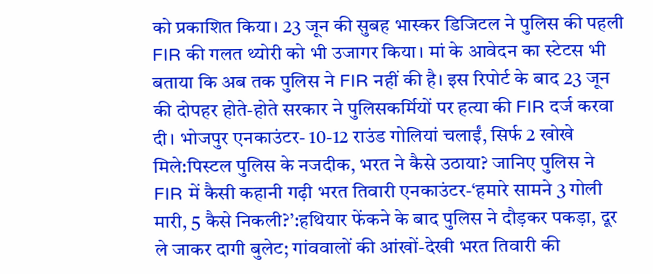को प्रकाशित किया। 23 जून की सुबह भास्कर डिजिटल ने पुलिस की पहली FIR की गलत थ्योरी को भी उजागर किया। मां के आवेदन का स्टेटस भी बताया कि अब तक पुलिस ने FIR नहीं की है। इस रिपोर्ट के बाद 23 जून की दोपहर होते-होते सरकार ने पुलिसकर्मियों पर हत्या की FIR दर्ज करवा दी। भोजपुर एनकाउंटर- 10-12 राउंड गोलियां चलाईं, सिर्फ 2 खोखे मिले:पिस्टल पुलिस के नजदीक, भरत ने कैसे उठाया? जानिए पुलिस ने FIR में कैसी कहानी गढ़ी भरत तिवारी एनकाउंटर-‘हमारे सामने 3 गोली मारी, 5 कैसे निकली?’:हथियार फेंकने के बाद पुलिस ने दौड़कर पकड़ा, दूर ले जाकर दागी बुलेट; गांववालों की आंखों-देखी भरत तिवारी की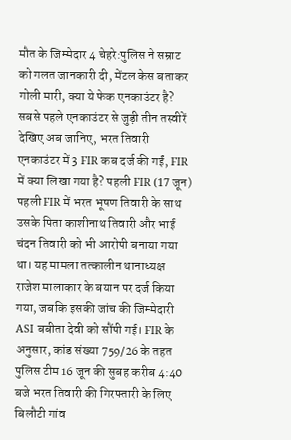मौत के जिम्मेदार 4 चेहरे:पुलिस ने सम्राट को गलत जानकारी दी, मेंटल केस बताकर गोली मारी, क्या ये फेक एनकाउंटर है? सबसे पहले एनकाउंटर से जुड़ी तीन तस्वीरें देखिए अब जानिए, भरत तिवारी एनकाउंटर में 3 FIR कब दर्ज की गईं, FIR में क्या लिखा गया है? पहली FIR (17 जून) पहली FIR में भरत भूषण तिवारी के साथ उसके पिता काशीनाथ तिवारी और भाई चंदन तिवारी को भी आरोपी बनाया गया था। यह मामला तत्कालीन थानाध्यक्ष राजेश मालाकार के बयान पर दर्ज किया गया, जबकि इसकी जांच की जिम्मेदारी ASI बबीता देवी को सौंपी गई। FIR के अनुसार, कांड संख्या 759/26 के तहत पुलिस टीम 16 जून की सुबह करीब 4:40 बजे भरत तिवारी की गिरफ्तारी के लिए बिलौटी गांव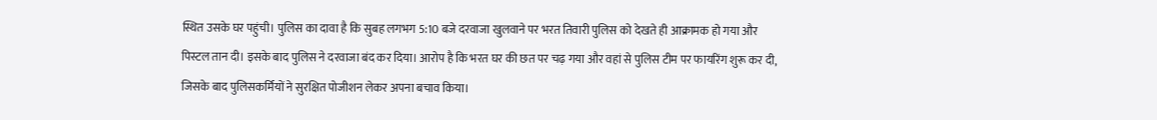स्थित उसके घर पहुंची। पुलिस का दावा है कि सुबह लगभग 5:10 बजे दरवाजा खुलवाने पर भरत तिवारी पुलिस को देखते ही आक्रामक हो गया और पिस्टल तान दी। इसके बाद पुलिस ने दरवाजा बंद कर दिया। आरोप है कि भरत घर की छत पर चढ़ गया और वहां से पुलिस टीम पर फायरिंग शुरू कर दी, जिसके बाद पुलिसकर्मियों ने सुरक्षित पोजीशन लेकर अपना बचाव किया।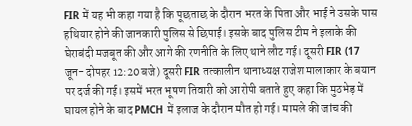FIR में यह भी कहा गया है कि पूछताछ के दौरान भरत के पिता और भाई ने उसके पास हथियार होने की जानकारी पुलिस से छिपाई। इसके बाद पुलिस टीम ने इलाके की घेराबंदी मजबूत की और आगे की रणनीति के लिए थाने लौट गई। दूसरी FIR (17 जून- दोपहर 12:20 बजे) दूसरी FIR तत्कालीन थानाध्यक्ष राजेश मालाकार के बयान पर दर्ज की गई। इसमें भरत भूषण तिवारी को आरोपी बताते हुए कहा कि मुठभेड़ में घायल होने के बाद PMCH में इलाज के दौरान मौत हो गई। मामले की जांच की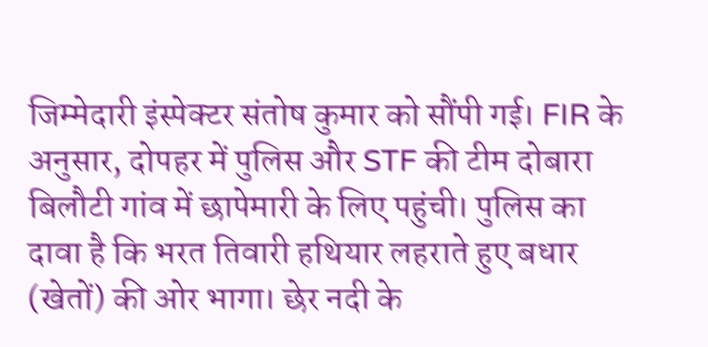जिम्मेदारी इंस्पेक्टर संतोष कुमार को सौंपी गई। FIR के अनुसार, दोपहर में पुलिस और STF की टीम दोबारा बिलौटी गांव में छापेमारी के लिए पहुंची। पुलिस का दावा है कि भरत तिवारी हथियार लहराते हुए बधार (खेतों) की ओर भागा। छेर नदी के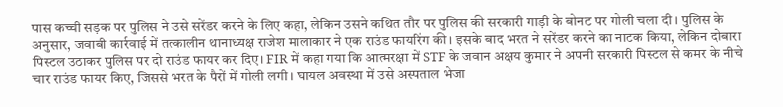पास कच्ची सड़क पर पुलिस ने उसे सरेंडर करने के लिए कहा, लेकिन उसने कथित तौर पर पुलिस की सरकारी गाड़ी के बोनट पर गोली चला दी। पुलिस के अनुसार, जवाबी कार्रवाई में तत्कालीन थानाध्यक्ष राजेश मालाकार ने एक राउंड फायरिंग की। इसके बाद भरत ने सरेंडर करने का नाटक किया, लेकिन दोबारा पिस्टल उठाकर पुलिस पर दो राउंड फायर कर दिए। FIR में कहा गया कि आत्मरक्षा में STF के जवान अक्षय कुमार ने अपनी सरकारी पिस्टल से कमर के नीचे चार राउंड फायर किए, जिससे भरत के पैरों में गोली लगी। घायल अवस्था में उसे अस्पताल भेजा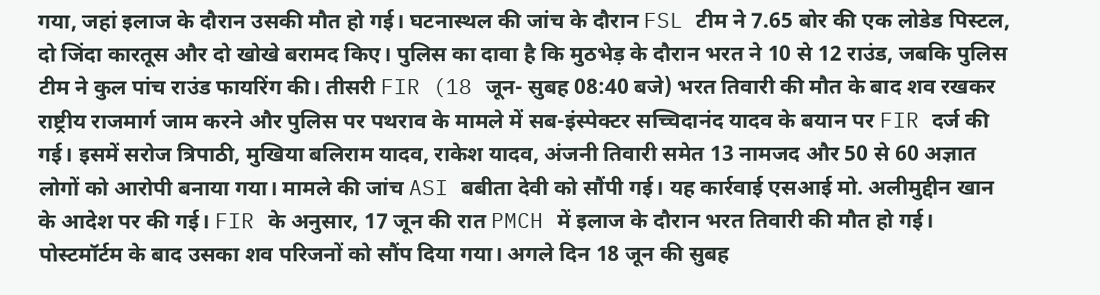गया, जहां इलाज के दौरान उसकी मौत हो गई। घटनास्थल की जांच के दौरान FSL टीम ने 7.65 बोर की एक लोडेड पिस्टल, दो जिंदा कारतूस और दो खोखे बरामद किए। पुलिस का दावा है कि मुठभेड़ के दौरान भरत ने 10 से 12 राउंड, जबकि पुलिस टीम ने कुल पांच राउंड फायरिंग की। तीसरी FIR (18 जून- सुबह 08:40 बजे) भरत तिवारी की मौत के बाद शव रखकर राष्ट्रीय राजमार्ग जाम करने और पुलिस पर पथराव के मामले में सब-इंस्पेक्टर सच्चिदानंद यादव के बयान पर FIR दर्ज की गई। इसमें सरोज त्रिपाठी, मुखिया बलिराम यादव, राकेश यादव, अंजनी तिवारी समेत 13 नामजद और 50 से 60 अज्ञात लोगों को आरोपी बनाया गया। मामले की जांच ASI बबीता देवी को सौंपी गई। यह कार्रवाई एसआई मो. अलीमुद्दीन खान के आदेश पर की गई। FIR के अनुसार, 17 जून की रात PMCH में इलाज के दौरान भरत तिवारी की मौत हो गई। पोस्टमॉर्टम के बाद उसका शव परिजनों को सौंप दिया गया। अगले दिन 18 जून की सुबह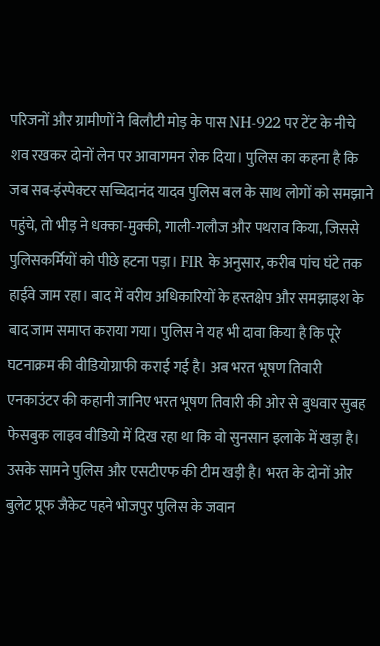परिजनों और ग्रामीणों ने बिलौटी मोड़ के पास NH-922 पर टेंट के नीचे शव रखकर दोनों लेन पर आवागमन रोक दिया। पुलिस का कहना है कि जब सब-इंस्पेक्टर सच्चिदानंद यादव पुलिस बल के साथ लोगों को समझाने पहुंचे, तो भीड़ ने धक्का-मुक्की, गाली-गलौज और पथराव किया, जिससे पुलिसकर्मियों को पीछे हटना पड़ा। FIR के अनुसार, करीब पांच घंटे तक हाईवे जाम रहा। बाद में वरीय अधिकारियों के हस्तक्षेप और समझाइश के बाद जाम समाप्त कराया गया। पुलिस ने यह भी दावा किया है कि पूरे घटनाक्रम की वीडियोग्राफी कराई गई है। अब भरत भूषण तिवारी एनकाउंटर की कहानी जानिए भरत भूषण तिवारी की ओर से बुधवार सुबह फेसबुक लाइव वीडियो में दिख रहा था कि वो सुनसान इलाके में खड़ा है। उसके सामने पुलिस और एसटीएफ की टीम खड़ी है। भरत के दोनों ओर बुलेट प्रूफ जैकेट पहने भोजपुर पुलिस के जवान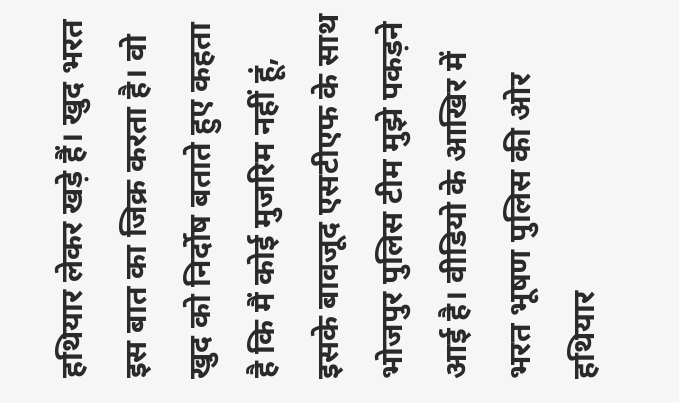हथियार लेकर खड़े हैं। खुद भरत इस बात का जिक्र करता है। वो खुद को निर्दोष बताते हुए कहता है कि मैं कोई मुजरिम नहीं हूं, इसके बावजूद एसटीएफ के साथ भोजपुर पुलिस टीम मुझे पकड़ने आई है। वीडियो के आखिर में भरत भूषण पुलिस की ओर हथियार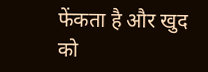फेंकता है और खुद को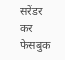सरेंडर कर फेसबुक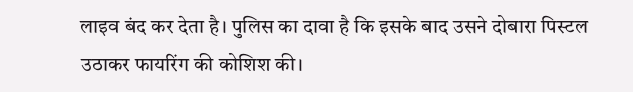लाइव बंद कर देता है। पुलिस का दावा है कि इसके बाद उसने दोबारा पिस्टल उठाकर फायरिंग की कोशिश की।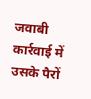जवाबी कार्रवाई में उसके पैरों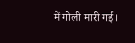में गोली मारी गई।